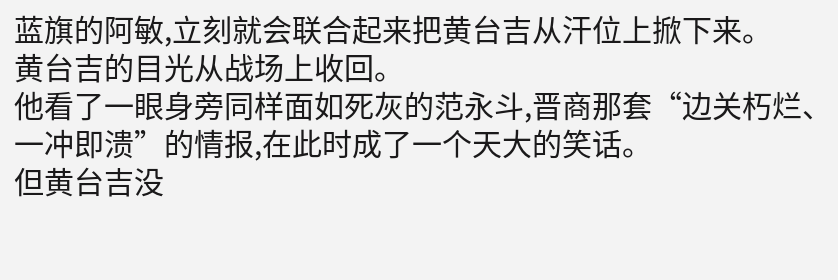蓝旗的阿敏,立刻就会联合起来把黄台吉从汗位上掀下来。
黄台吉的目光从战场上收回。
他看了一眼身旁同样面如死灰的范永斗,晋商那套“边关朽烂、一冲即溃”的情报,在此时成了一个天大的笑话。
但黄台吉没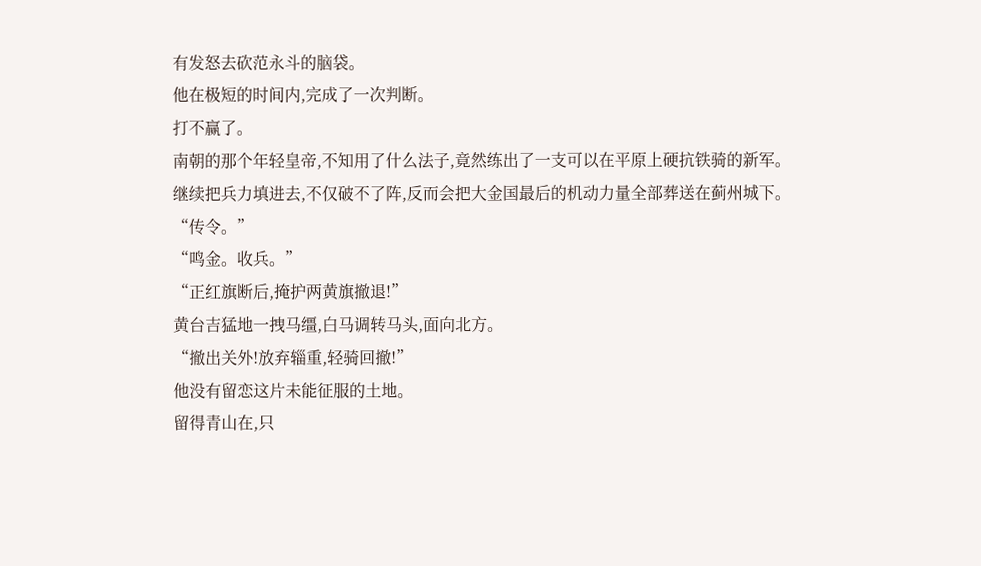有发怒去砍范永斗的脑袋。
他在极短的时间内,完成了一次判断。
打不赢了。
南朝的那个年轻皇帝,不知用了什么法子,竟然练出了一支可以在平原上硬抗铁骑的新军。
继续把兵力填进去,不仅破不了阵,反而会把大金国最后的机动力量全部葬送在蓟州城下。
“传令。”
“鸣金。收兵。”
“正红旗断后,掩护两黄旗撤退!”
黄台吉猛地一拽马缰,白马调转马头,面向北方。
“撤出关外!放弃辎重,轻骑回撤!”
他没有留恋这片未能征服的土地。
留得青山在,只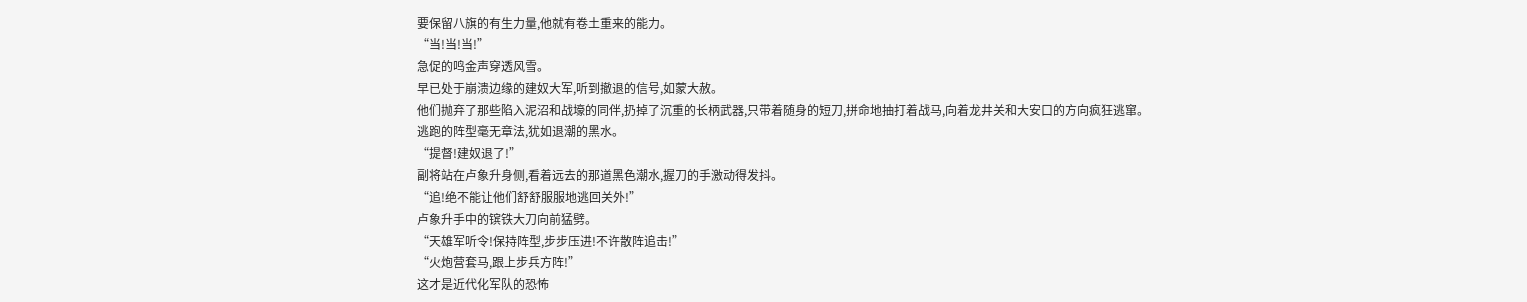要保留八旗的有生力量,他就有卷土重来的能力。
“当!当!当!”
急促的鸣金声穿透风雪。
早已处于崩溃边缘的建奴大军,听到撤退的信号,如蒙大赦。
他们抛弃了那些陷入泥沼和战壕的同伴,扔掉了沉重的长柄武器,只带着随身的短刀,拼命地抽打着战马,向着龙井关和大安口的方向疯狂逃窜。
逃跑的阵型毫无章法,犹如退潮的黑水。
“提督!建奴退了!”
副将站在卢象升身侧,看着远去的那道黑色潮水,握刀的手激动得发抖。
“追!绝不能让他们舒舒服服地逃回关外!”
卢象升手中的镔铁大刀向前猛劈。
“天雄军听令!保持阵型,步步压进!不许散阵追击!”
“火炮营套马,跟上步兵方阵!”
这才是近代化军队的恐怖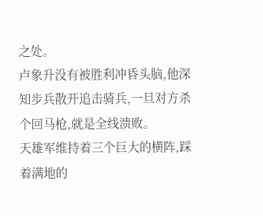之处。
卢象升没有被胜利冲昏头脑,他深知步兵散开追击骑兵,一旦对方杀个回马枪,就是全线溃败。
天雄军维持着三个巨大的横阵,踩着满地的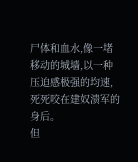尸体和血水,像一堵移动的城墙,以一种压迫感极强的均速,死死咬在建奴溃军的身后。
但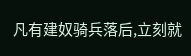凡有建奴骑兵落后,立刻就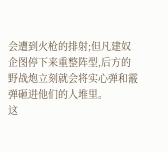会遭到火枪的排射;但凡建奴企图停下来重整阵型,后方的野战炮立刻就会将实心弹和霰弹砸进他们的人堆里。
这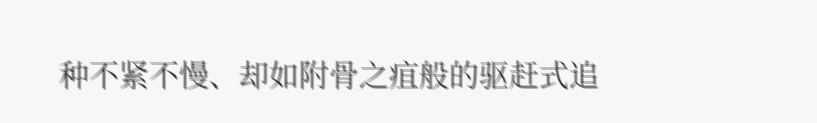种不紧不慢、却如附骨之疽般的驱赶式追